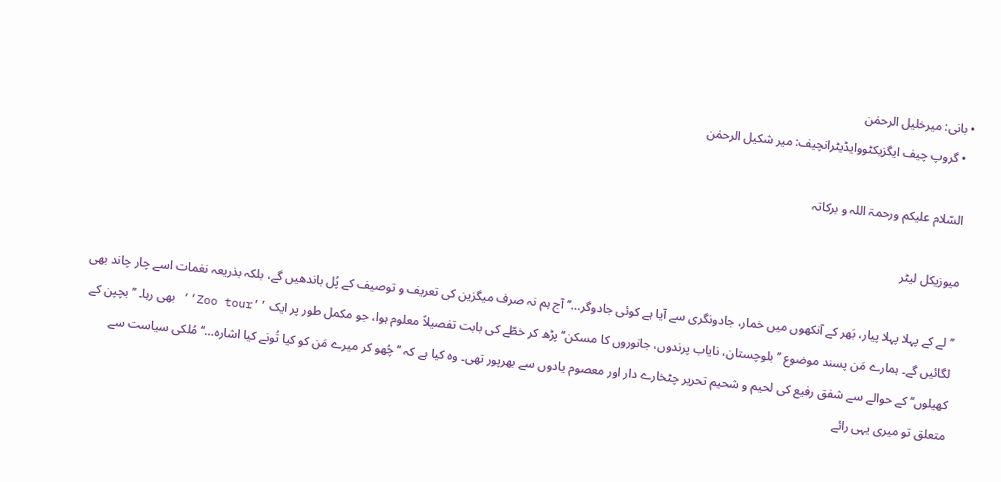• بانی: میرخلیل الرحمٰن
  • گروپ چیف ایگزیکٹووایڈیٹرانچیف: میر شکیل الرحمٰن

 السّلام علیکم ورحمۃ اللہ و برکاتہ

میوزیکل لیٹر

’’لے کے پہلا پہلا پیار، بَھر کے آنکھوں میں خمار، جادونگری سے آیا ہے کوئی جادوگر…’’ آج ہم نہ صرف میگزین کی تعریف و توصیف کے پُل باندھیں گے، بلکہ بذریعہ نغمات اسے چار چاند بھی لگائیں گے۔ ہمارے مَن پسند موضوع ’’بلوچستان، نایاب پرندوں، جانوروں کا مسکن‘‘ پڑھ کر خطّے کی بابت تفصیلاً معلوم ہوا، جو مکمل طور پر ایک ’’Zoo tour‘‘ بھی رہا۔ ’’بچپن کے کھیلوں‘‘ کے حوالے سے شفق رفیع کی لحیم و شحیم تحریر چٹخارے دار اور معصوم یادوں سے بھرپور تھی۔ وہ کیا ہے کہ ’’چُھو کر میرے مَن کو کیا تُونے کیا اشارہ…‘‘ مُلکی سیاست سے متعلق تو میری یہی رائے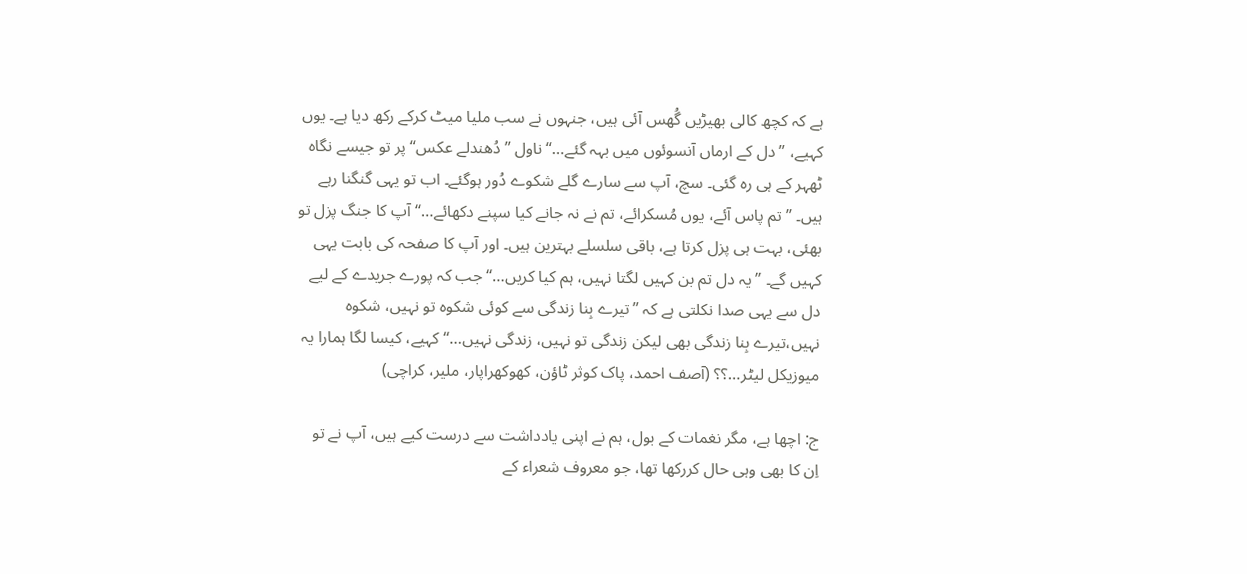ہے کہ کچھ کالی بھیڑیں گُھس آئی ہیں، جنہوں نے سب ملیا میٹ کرکے رکھ دیا ہے۔ یوں کہیے، ’’دل کے ارماں آنسوئوں میں بہہ گئے…‘‘ ناول ’’دُھندلے عکس‘‘ پر تو جیسے نگاہ ٹھہر کے ہی رہ گئی۔ سچ، آپ سے سارے گلے شکوے دُور ہوگئے۔ اب تو یہی گنگنا رہے ہیں۔ ’’تم پاس آئے، یوں مُسکرائے، تم نے نہ جانے کیا سپنے دکھائے…‘‘ آپ کا جنگ پزل تو بھئی، بہت ہی پزل کرتا ہے، باقی سلسلے بہترین ہیں۔ اور آپ کا صفحہ کی بابت یہی کہیں گے۔ ’’یہ دل تم بن کہیں لگتا نہیں، ہم کیا کریں…‘‘ جب کہ پورے جریدے کے لیے دل سے یہی صدا نکلتی ہے کہ ’’تیرے بِنا زندگی سے کوئی شکوہ تو نہیں، شکوہ نہیں،تیرے بِنا زندگی بھی لیکن زندگی تو نہیں، زندگی نہیں…‘‘ کہیے، کیسا لگا ہمارا یہ میوزیکل لیٹر…؟؟ (آصف احمد، پاک کوثر ٹاؤن، کھوکھراپار، ملیر، کراچی)

ج: اچھا ہے، مگر نغمات کے بول، ہم نے اپنی یادداشت سے درست کیے ہیں، آپ نے تو اِن کا بھی وہی حال کررکھا تھا، جو معروف شعراء کے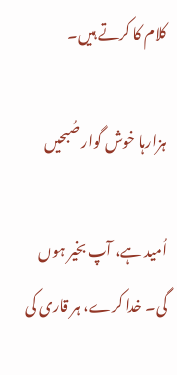کلام کا کرتے ہیں۔

ہزارہا خوش گوار صُبحیں

اُمید ہے، آپ بخیر ہوں گی۔ خدا کرے، ہر قاری کی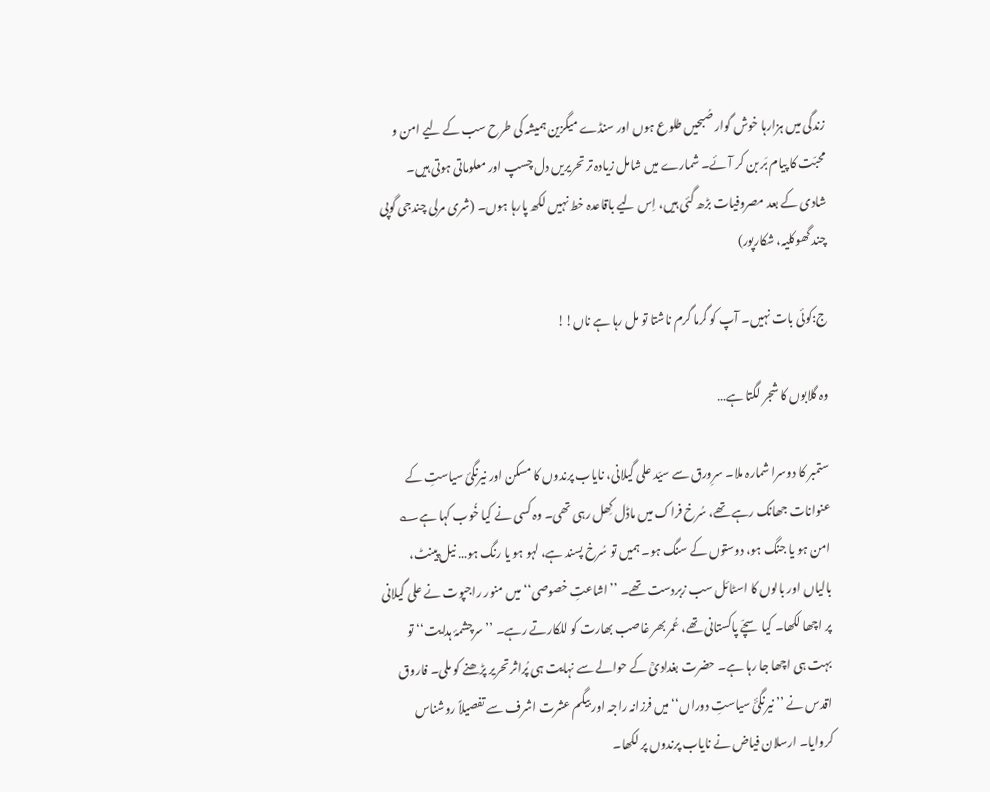زندگی میں ہزارہا خوش گوار صُبحیں طلوع ہوں اور سنڈے میگزین ہمیشہ کی طرح سب کے لیے امن و محبّت کا پیام بَر بن کر آئے۔ شمارے میں شامل زیادہ تر تحریریں دل چسپ اور معلوماتی ہوتی ہیں۔ شادی کے بعد مصروفیات بڑھ گئی ہیں، اِس لیے باقاعدہ خط نہیں لکھ پارہا ہوں۔ (شری مرلی چندجی گوپی چند گھوکلیہ، شکارپور)

ج:کوئی بات نہیں۔ آپ کو گرما گرم ناشتا تو مل رہا ہے ناں!!

وہ گلابوں کا شجر لگتا ہے…

ستمبر کا دوسرا شمارہ ملا۔ سرِورق سے سیّد علی گیلانی، نایاب پرندوں کا مسکن اور نیرنگئ سیاستِ کے عنوانات جھانک رہے تھے، سُرخ فراک میں ماڈل کِھل رہی تھی۔ وہ کسی نے کیا خُوب کہا ہے؎ امن ہو یا جنگ ہو، دوستوں کے سنگ ہو۔ ہمیں تو سُرخ پسند ہے، لہو ہو یا رنگ ہو… نیل پینٹ، بالیاں اور بالوں کا اسٹائل سب زبردست تھے۔ ’’اشاعتِ خصوصی‘‘ میں منور راجپوت نے علی گیلانی پر اچھا لکھا۔ کیا سچّے پاکستانی تھے، عُمر بھر غاصب بھارت کو للکارتے رہے۔ ’’سرچشمۂ ہدایت‘‘ تو بہت ہی اچھا جا رہا ہے۔ حضرت بغدادیؒ کے حوالے سے نہایت ہی پُراثر تحریر پڑھنے کو ملی۔ فاروق اقدس نے ’’نیرنگئٔ سیاستِ دوراں‘‘ میں فرزانہ راجہ اور بیگم عشرت اشرف سے تفصیلاً روشناس کروایا۔ ارسلان فیاض نے نایاب پرندوں پر لکھا۔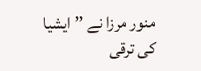منور مرزا نے ’’ایشیا کی ترقی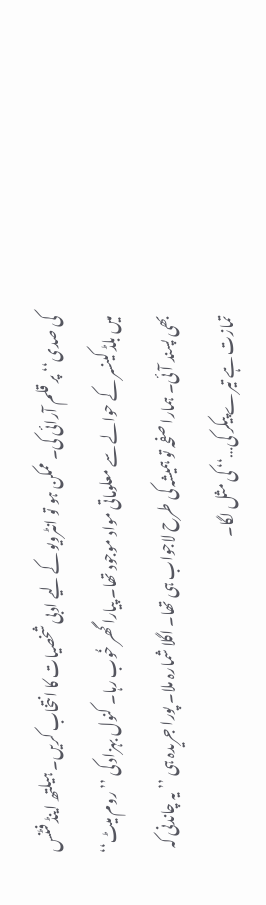کی صدی‘‘ پر قلم آرائی کی۔ ممکن ہو تو انٹرویو کے لیے ادبی شخصیات کا انتخاب کریں۔ ہیلتھ اینڈ فٹنس میں بلڈ کینسر کے حوالے سے معلوماتی مواد موجود تھا۔ پیارا گھر خُوب رہا۔ کنول بہزاد کی ’’روم میٹ‘‘ بھی پسند آئی۔ ہمارا صفحہ تو ہمیشہ کی طرح لاجواب ہی تھا۔ اگلا شمارہ ملا۔ پورا جریدہ ہی ’’یہ چاندنی کہ تمازت ہے تیرے پیکر کی…‘‘ کی مثل لگا۔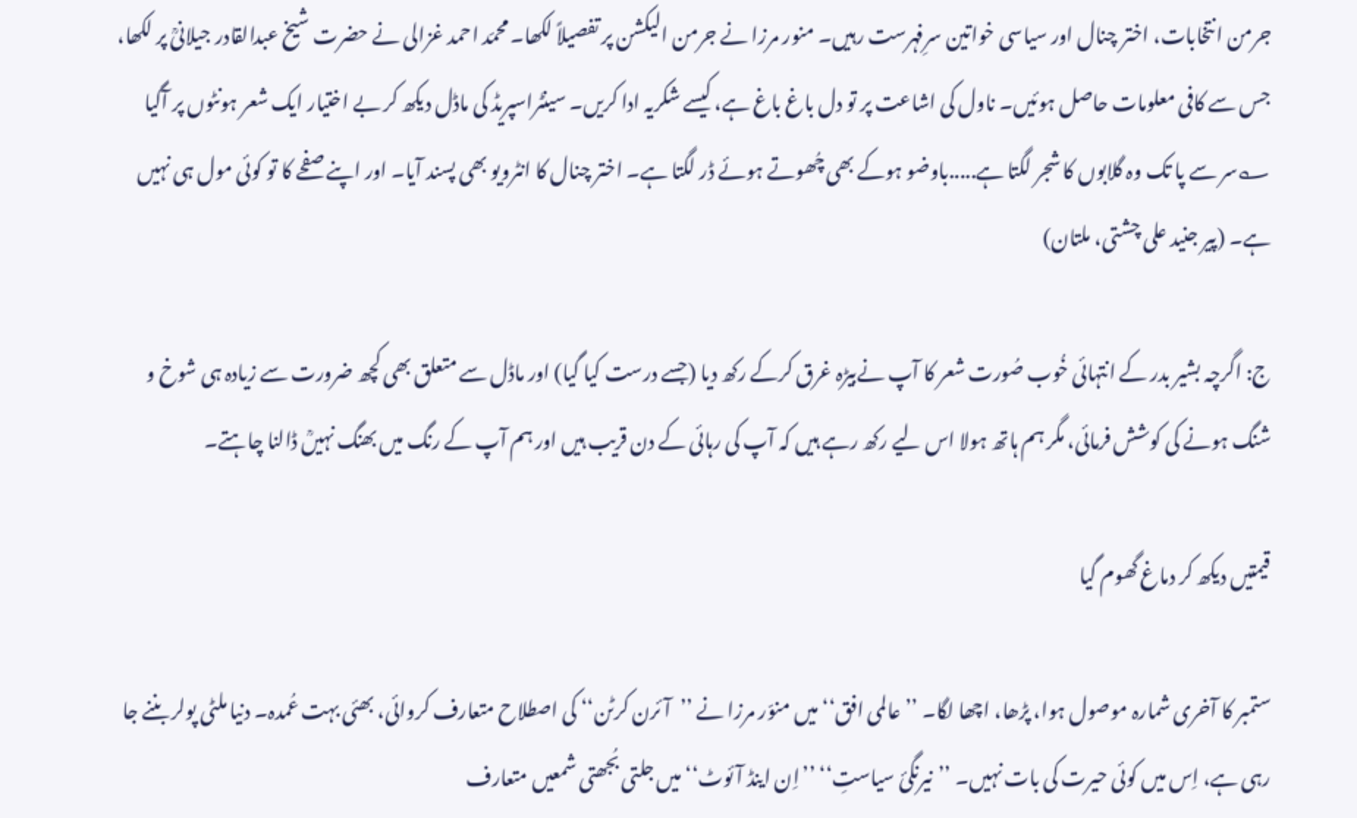جرمن انتخابات، اختر چنال اور سیاسی خواتین سرِفہرست رہیں۔ منور مرزا نے جرمن الیکشن پر تفصیلاً لکھا۔ محمّد احمد غزالی نے حضرت شیخ عبدالقادر جیلانیؒ پر لکھا، جس سے کافی معلومات حاصل ہوئیں۔ ناول کی اشاعت پر تو دل باغ باغ ہے، کیسے شکریہ ادا کریں۔ سینٹراسپریڈ کی ماڈل دیکھ کر بے اختیار ایک شعر ہونٹوں پر آگیا ؎سر سے پا تک وہ گلابوں کا شجر لگتا ہے.....باوضو ہوکے بھی چُھوتے ہوئے ڈر لگتا ہے۔ اختر چنال کا انٹرویو بھی پسند آیا۔ اور اپنے صفحے کا تو کوئی مول ہی نہیں ہے۔ (پیر جنید علی چشتی، ملتان)

ج: اگرچہ بشیر بدر کے انتہائی خُوب صُورت شعر کا آپ نےبیڑہ غرق کرکے رکھ دیا (جسے درست کیا گیا) اور ماڈل سے متعلق بھی کچھ ضرورت سے زیادہ ہی شوخ و شنگ ہونے کی کوشش فرمائی، مگر ہم ہاتھ ہولا اس لیے رکھ رہے ہیں کہ آپ کی رہائی کے دن قریب ہیں اور ہم آپ کے رنگ میں بھنگ نہیںؒ ڈالنا چاہتے۔

قیمتیں دیکھ کر دماغ گھوم گیا

ستمبر کا آخری شمارہ موصول ہوا، پڑھا، اچھا لگا۔ ’’عالمی افق‘‘ میں منوّر مرزا نے ’’آئرن کرٹن‘‘ کی اصطلاح متعارف کروائی، بھئی بہت عُمدہ۔ دنیا ملٹی پولر بننے جا رہی ہے، اِس میں کوئی حیرت کی بات نہیں۔ ’’نیرنگئ سیاستِ‘‘ ’’اِن اینڈ آئوٹ‘‘ میں جلتی بُجھتی شمعیں متعارف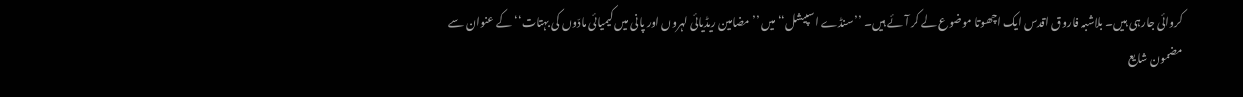کروائی جارہی ہیں۔ بلاشبہ فاروق اقدس ایک اچھوتا موضوع لے کر آئے ہیں۔ ’’سنڈے اسپیشل‘‘ میں ’’مضامین ریڈیائی لہروں اور پانی میں کیمیائی مادّوں کی بہتات‘‘ کے عنوان سے مضمون شایع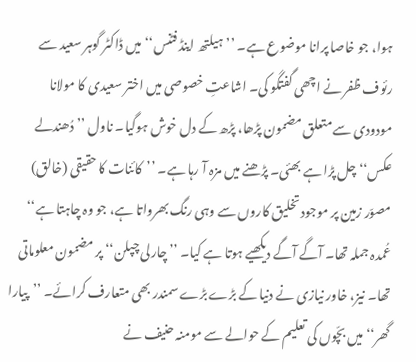ہوا، جو خاصا پرانا موضوع ہے۔ ’’ہیلتھ اینڈ فٹنس‘‘ میں ڈاکٹر گوہر سعید سے رئوف ظفر نے اچھی گفتگو کی۔ اشاعتِ خصوصی میں اختر سعیدی کا مولانا مودودی سے متعلق مضمون پڑھا، پڑھ کے دل خوش ہوگیا۔ ناول ’’دُھندلے عکس‘‘ چل پڑا ہے بھئی۔ پڑھنے میں مزہ آ رہا ہے۔ ’’کائنات کا حقیقی (خالق) مصوّر زمین پر موجود تخلیق کاروں سے وہی رنگ بھرواتا ہے، جو وہ چاہتا ہے‘‘ عُمدہ جملہ تھا۔ آگے آگے دیکھیے ہوتا ہے کیا۔ ’’چارلی چپلن‘‘ پر مضمون معلوماتی تھا۔ نیز، خاور نیازی نے دنیا کے بڑے بڑے سمندر بھی متعارف کرائے۔ ’’پیارا گھر‘‘ میں بچّوں کی تعلیم کے حوالے سے مومنہ حنیف نے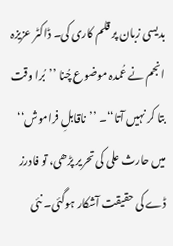بدیسی زبان پر قلم کاری کی۔ ڈاکٹر عزیزہ انجم نے عُمدہ موضوع چُنا ’’بُرا وقت بتا کر نہیں آتا‘‘۔ ’’ناقابلِ فراموش‘‘ میں حارث علی کی تحریر پڑھی، تو فادرز ڈے کی حقیقت آشکار ہوگئی۔ نئی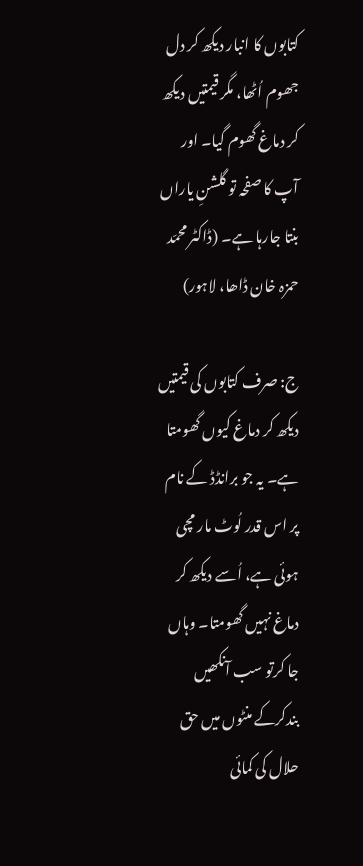کتابوں کا انبار دیکھ کر دل جھوم اُٹھا، مگر قیمتیں دیکھ کر دماغ گھوم گیا۔ اور آپ کا صفحہ تو گلشنِ یاراں بنتا جارہا ہے۔ (ڈاکٹر محمّد حمزہ خان ڈاھا، لاہور)

ج: صرف کتابوں کی قیمتیں دیکھ کر دماغ کیوں گھومتا ہے۔ یہ جو برانڈڈ کے نام پر اس قدر لُوٹ مار مچی ہوئی ہے، اُسے دیکھ کر دماغ نہیں گھومتا۔ وہاں جا کرتو سب آنکھیں بندکرکے منٹوں میں حق حلال کی کمائی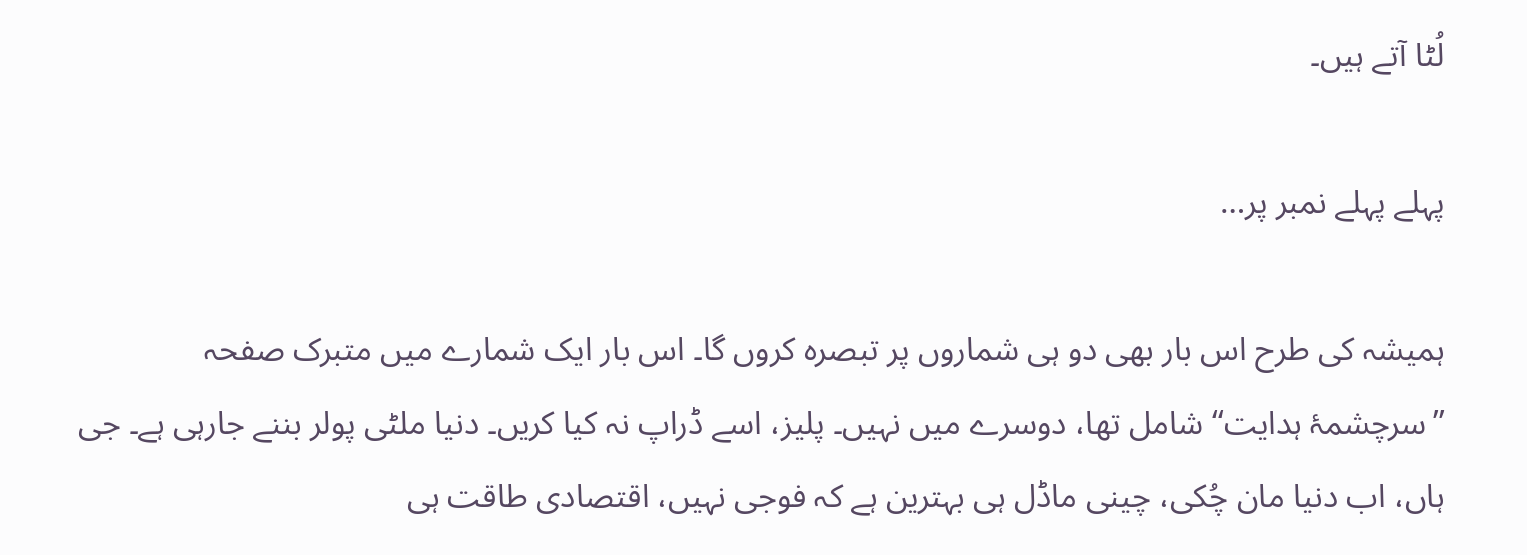لُٹا آتے ہیں۔

پہلے پہلے نمبر پر…

ہمیشہ کی طرح اس بار بھی دو ہی شماروں پر تبصرہ کروں گا۔ اس بار ایک شمارے میں متبرک صفحہ ’’سرچشمۂ ہدایت‘‘ شامل تھا، دوسرے میں نہیں۔ پلیز، اسے ڈراپ نہ کیا کریں۔ دنیا ملٹی پولر بننے جارہی ہے۔ جی ہاں، اب دنیا مان چُکی، چینی ماڈل ہی بہترین ہے کہ فوجی نہیں، اقتصادی طاقت ہی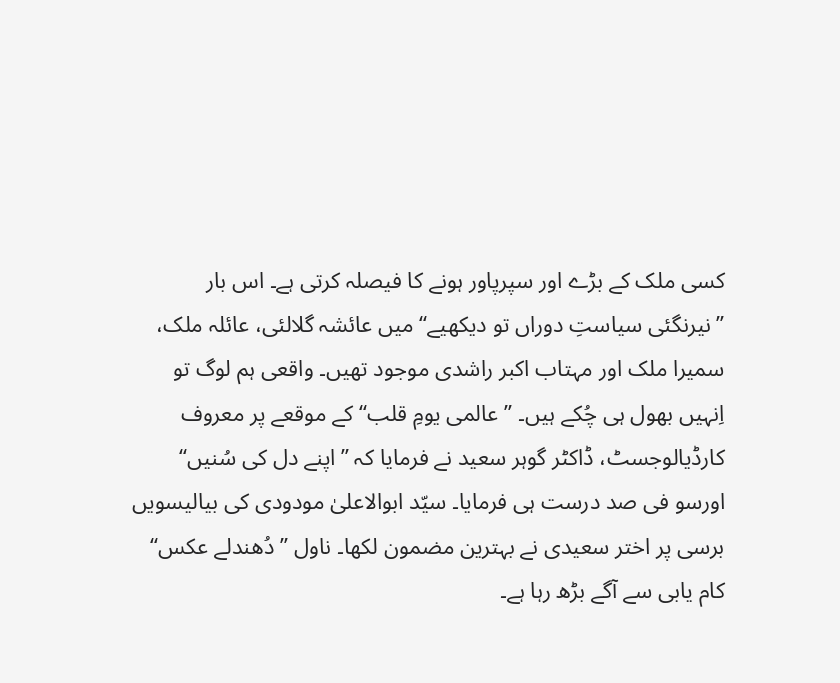کسی ملک کے بڑے اور سپرپاور ہونے کا فیصلہ کرتی ہے۔ اس بار ’’نیرنگئی سیاستِ دوراں تو دیکھیے‘‘ میں عائشہ گلالئی، عائلہ ملک، سمیرا ملک اور مہتاب اکبر راشدی موجود تھیں۔ واقعی ہم لوگ تو اِنہیں بھول ہی چُکے ہیں۔ ’’عالمی یومِ قلب‘‘ کے موقعے پر معروف کارڈیالوجسٹ، ڈاکٹر گوہر سعید نے فرمایا کہ ’’اپنے دل کی سُنیں‘‘ اورسو فی صد درست ہی فرمایا۔ سیّد ابوالاعلیٰ مودودی کی بیالیسویں برسی پر اختر سعیدی نے بہترین مضمون لکھا۔ ناول ’’دُھندلے عکس‘‘ کام یابی سے آگے بڑھ رہا ہے۔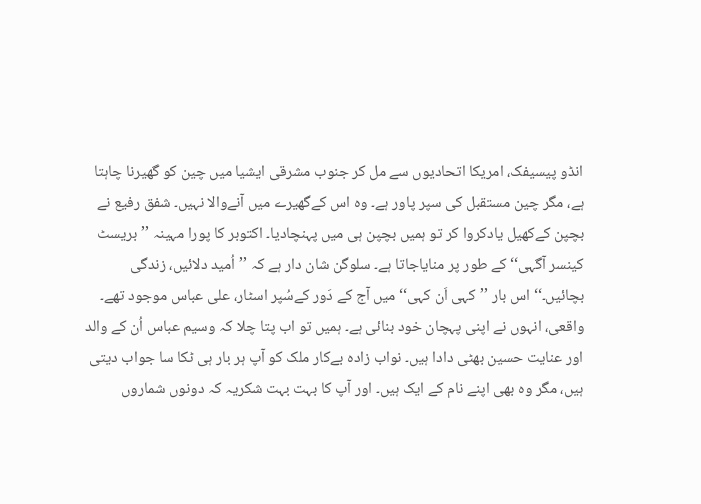انڈو پیسیفک، امریکا اتحادیوں سے مل کر جنوب مشرقی ایشیا میں چین کو گھیرنا چاہتا ہے، مگر چین مستقبل کی سپر پاور ہے۔ وہ اس کےگھیرے میں آنےوالا نہیں۔ شفق رفیع نے بچپن کےکھیل یادکروا کر تو ہمیں بچپن ہی میں پہنچادیا۔ اکتوبر کا پورا مہینہ ’’بریسٹ کینسر آگہی‘‘ کے طور پر منایاجاتا ہے۔ سلوگن شان دار ہے کہ ’’اُمید دلائیں، زندگی بچائیں۔‘‘ اس بار ’’کہی اَن کہی‘‘ میں آج کے دَور کےسُپر اسٹار، علی عباس موجود تھے۔ واقعی، انہوں نے اپنی پہچان خود بنائی ہے۔ ہمیں تو اب پتا چلا کہ وسیم عباس اُن کے والد اور عنایت حسین بھٹی دادا ہیں۔ نواب زادہ بےکار ملک کو آپ ہر بار ہی ٹکا سا جواب دیتی ہیں، مگر وہ بھی اپنے نام کے ایک ہیں۔ اور آپ کا بہت بہت شکریہ کہ دونوں شماروں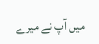میں آپ نے میرے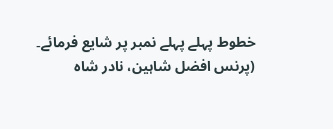خطوط پہلے پہلے نمبر پر شایع فرمائے۔ (پرنس افضل شاہین، نادر شاہ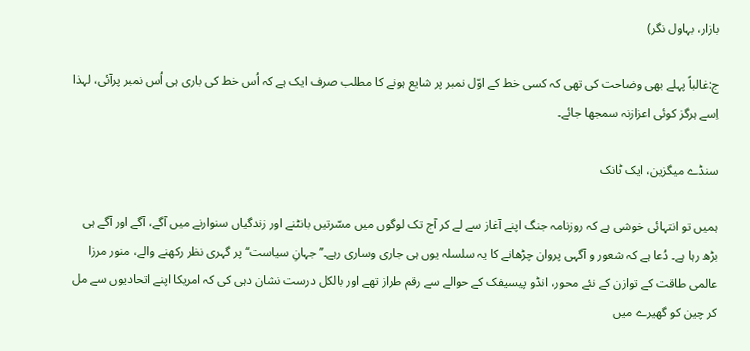بازار، بہاول نگر)

ج:غالباً پہلے بھی وضاحت کی تھی کہ کسی خط کے اوّل نمبر پر شایع ہونے کا مطلب صرف ایک ہے کہ اُس خط کی باری ہی اُس نمبر پرآئی، لہذا اِسے ہرگز کوئی اعزازنہ سمجھا جائے۔

سنڈے میگزین، ایک ٹانک

ہمیں تو انتہائی خوشی ہے کہ روزنامہ جنگ اپنے آغاز سے لے کر آج تک لوگوں میں مسّرتیں بانٹنے اور زندگیاں سنوارنے میں آگے، آگے اور آگے ہی بڑھ رہا ہے۔ دُعا ہے کہ شعور و آگہی پروان چڑھانے کا یہ سلسلہ یوں ہی جاری وساری رہے۔’’جہانِ سیاست‘‘ پر گہری نظر رکھنے والے، منور مرزا عالمی طاقت کے توازن کے نئے محور، انڈو پیسیفک کے حوالے سے رقم طراز تھے اور بالکل درست نشان دہی کی کہ امریکا اپنے اتحادیوں سے مل کر چین کو گھیرے میں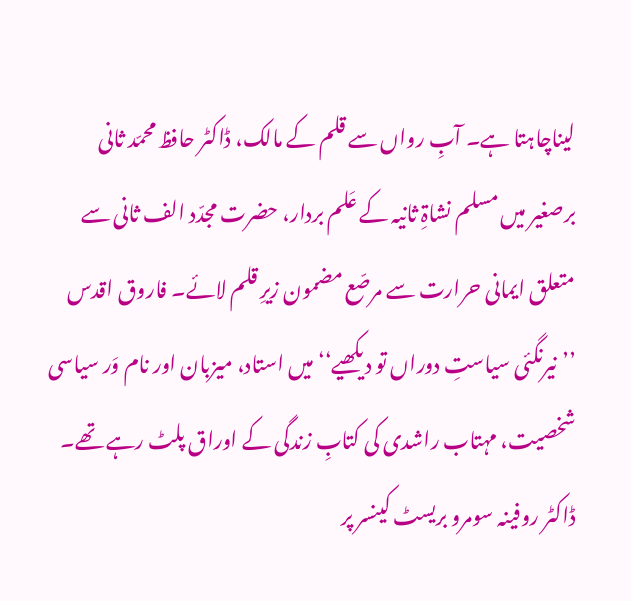لیناچاہتا ہے۔ آبِ رواں سے قلم کے مالک، ڈاکٹر حافظ محمّد ثانی برصغیر میں مسلم نشاۃِ ثانیہ کے عَلم بردار، حضرت مجدّد الف ثانی سے متعلق ایمانی حرارت سے مرصّع مضمون زیرِ قلم لائے۔ فاروق اقدس ’’نیرنگئی سیاستِ دوراں تو دیکھیے‘‘ میں استاد، میزبان اور نام وَر سیاسی شخصیت، مہتاب راشدی کی کتابِ زندگی کے اوراق پلٹ رہے تھے۔ ڈاکٹر روفینہ سومرو بریسٹ کینسر پر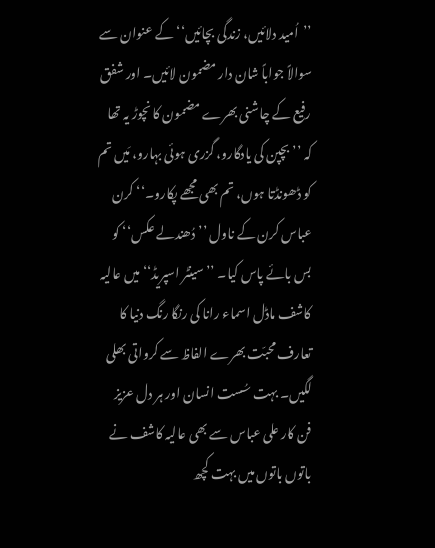’’اُمید دلائیں، زندگی بچائیں‘‘ کے عنوان سے سوالاً جواباً شان دار مضمون لائیں۔ اور شفق رفیع کے چاشنی بھرے مضمون کا نچوڑ یہ تھا کہ ’’بچپن کی یادگارو، گزری ہوئی بہارو، مَیں تم کو ڈھونڈتا ہوں، تم بھی مجھے پکارو۔‘‘ کرن عباس کرن کے ناول ’’دُھندلے عکس‘‘ کو بس بائے پاس کیا۔ ’’سینٹر اسپریڈ‘‘ میں عالیہ کاشف ماڈل اسماء رانا کی رنگا رنگ دنیا کا تعارف محبّت بھرے الفاظ سے کرواتی بھلی لگیں۔ بہت سُست انسان اور ہر دل عزیز فن کار علی عباس سے بھی عالیہ کاشف نے باتوں باتوں میں بہت کچھ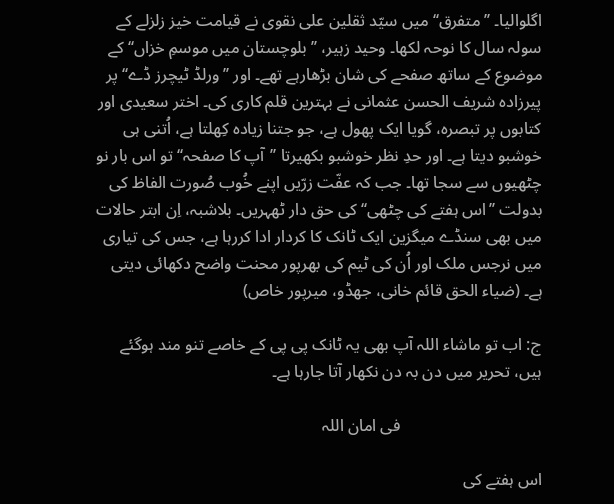اگلوالیا۔ ’’متفرق‘‘ میں سیّد ثقلین علی نقوی نے قیامت خیز زلزلے کے سولہ سال کا نوحہ لکھا۔ وحید زہیر، ’’بلوچستان میں موسمِ خزاں‘‘ کے موضوع کے ساتھ صفحے کی شان بڑھارہے تھے۔ اور ’’ورلڈ ٹیچرز ڈے‘‘ پر پیرزادہ شریف الحسن عثمانی نے بہترین قلم کاری کی۔ اختر سعیدی اور کتابوں پر تبصرہ، گویا ایک پھول ہے، جو جتنا زیادہ کِھلتا ہے، اُتنی ہی خوشبو دیتا ہے۔ اور حدِ نظر خوشبو بکھیرتا ’’آپ کا صفحہ‘‘ تو اس بار نو چٹھیوں سے سجا تھا۔ جب کہ عفّت زرّیں اپنے خُوب صُورت الفاظ کی بدولت ’’اس ہفتے کی چٹھی‘‘ کی حق دار ٹھہریں۔ بلاشبہ، اِن ابتر حالات میں بھی سنڈے میگزین ایک ٹانک کا کردار ادا کررہا ہے، جس کی تیاری میں نرجس ملک اور اُن کی ٹیم کی بھرپور محنت واضح دکھائی دیتی ہے۔ (ضیاء الحق قائم خانی، جھڈو، میرپور خاص)

ج: اب تو ماشاء اللہ آپ بھی یہ ٹانک پی پی کے خاصے تنو مند ہوگئے ہیں، تحریر میں دن بہ دن نکھار آتا جارہا ہے۔

                                  فی امان اللہ

اس ہفتے کی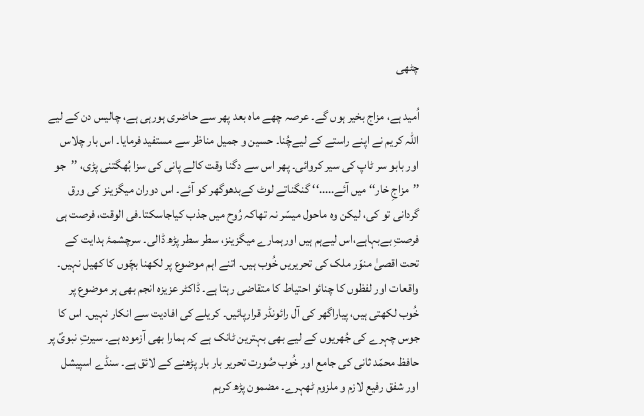چٹھی

اُمید ہے، مزاج بخیر ہوں گے۔ عرصہ چھے ماہ بعد پھر سے حاضری ہورہی ہے، چالیس دن کے لیے اللہ کریم نے اپنے راستے کے لیےچُنا۔ حسین و جمیل مناظر سے مستفید فرمایا۔ اس بار چلاس اور بابو سر ٹاپ کی سیر کروائی۔ پھر اس سے دگنا وقت کالے پانی کی سزا بُھگتنی پڑی، ’’جو ’’مزاجِ خار‘‘ میں آئے.....‘‘ گنگناتے لوٹ کےبدھوگھر کو آئے۔ اس دوران میگزینز کی ورق گردانی تو کی، لیکن وہ ماحول میسّر نہ تھاکہ رُوح میں جذب کیاجاسکتا۔فی الوقت، فرصت ہی فرصتِ بےبہاہے،اس لیےہم ہیں اورہمارے میگزینز، سطر سطر پڑھ ڈالی۔ سرچشمۂ ہدایت کے تحت اقصیٰ منوّر ملک کی تحریریں خُوب ہیں۔ اتنے اہم موضوع پر لکھنا بچّوں کا کھیل نہیں۔ واقعات اور لفظوں کا چنائو احتیاط کا متقاضی رہتا ہے۔ ڈاکٹر عزیزہ انجم بھی ہر موضوع پر خُوب لکھتی ہیں، پیاراگھر کی آل رائونڈر قرارپائیں۔ کریلے کی افادیت سے انکار نہیں۔ اس کا جوس چہرے کی جُھریوں کے لیے بھی بہترین ٹانک ہے کہ ہمارا بھی آزمودہ ہے۔ سیرتِ نبویؐ پر حافظ محمّد ثانی کی جامع اور خُوب صُورت تحریر بار بار پڑھنے کے لائق ہے۔ سنڈے اسپیشل اور شفق رفیع لازم و ملزوم ٹھہرے۔ مضمون پڑھ کرہم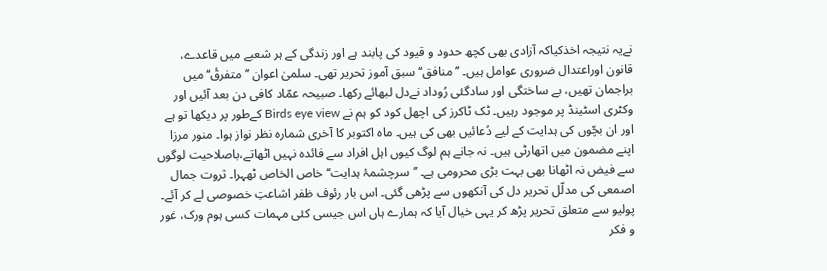نےیہ نتیجہ اخذکیاکہ آزادی بھی کچھ حدود و قیود کی پابند ہے اور زندگی کے ہر شعبے میں قاعدے، قانون اوراعتدال ضروری عوامل ہیں۔ ’’منافق‘‘ سبق آموز تحریر تھی۔ سلمیٰ اعوان ’’متفرقٔ‘‘ میں براجمان تھیں، بے ساختگی اور سادگئی رُوداد نےدل لبھائے رکھا۔ صبیحہ عمّاد کافی دن بعد آئیں اور وکٹری اسٹینڈ پر موجود رہیں۔ ٹک ٹاکرز کی اچھل کود کو ہم نے Birds eye view کےطور پر دیکھا تو ہے اور ان بچّوں کی ہدایت کے لیے دُعائیں بھی کی ہیں۔ ماہ اکتوبر کا آخری شمارہ نظر نواز ہوا۔ منور مرزا اپنے مضمون میں اتھارٹی ہیں۔ نہ جانے ہم لوگ کیوں اہل افراد سے فائدہ نہیں اٹھاتے،باصلاحیت لوگوں سے فیض نہ اٹھانا بھی بہت بڑی محرومی ہے۔ ’’سرچشمۂ ہدایت‘‘ خاص الخاص ٹھہرا۔ ثروت جمال اصمعی کی مدلّل تحریر دل کی آنکھوں سے پڑھی گئی۔ اس بار رئوف ظفر اشاعتِ خصوصی لے کر آئے۔ پولیو سے متعلق تحریر پڑھ کر یہی خیال آیا کہ ہمارے ہاں اس جیسی کئی مہمات کسی ہوم ورک، غور و فکر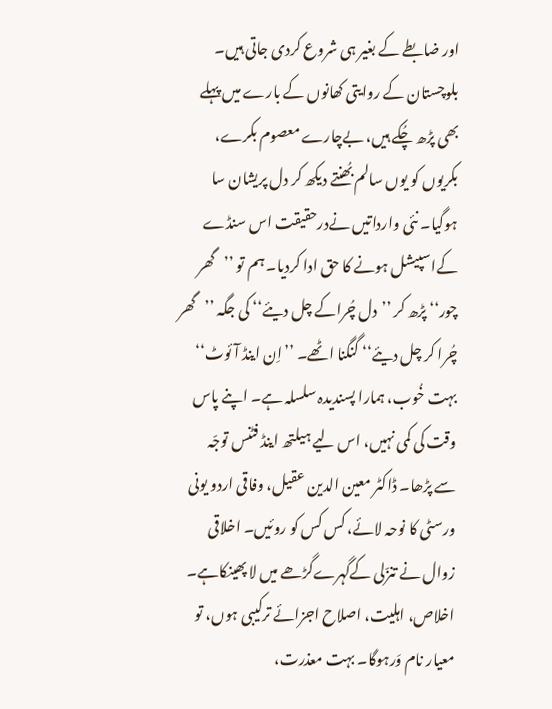اور ضابطے کے بغیر ہی شروع کردی جاتی ہیں۔ بلوچستان کے روایتی کھانوں کے بارے میں پہلے بھی پڑھ چُکے ہیں، بےچارے معصوم بکرے، بکریوں کو یوں سالم بُھنتے دیکھ کر دل پریشان سا ہوگیا۔ نئی وارداتیں نےدرحقیقت اس سنڈے کےاسپیشل ہونے کا حق ادا کردیا۔ ہم تو ’’گھر چور‘‘ پڑھ کر ’’دل چُراکے چل دیئے‘‘ کی جگہ ’’گھر چُرا کر چل دیئے‘‘ گنگنا اٹھے۔ ’’اِن اینڈ آئوٹ‘‘ بہت خُوب، ہمارا پسندیدہ سلسلہ ہے۔ اپنے پاس وقت کی کمی نہیں، اس لیے ہیلتھ اینڈ فٹنس توجّہ سے پڑھا۔ ڈاکٹر معین الدین عقیل، وفاقی اردو یونی ورسٹی کا نوحہ لائے، کس کس کو روئیں۔ اخلاقی زوال نے تنزّلی کےگہرےگڑھے میں لا پھینکاہے۔ اخلاص، اہلیت، اصلاح اجزائے ترکیبی ہوں، تو معیار نام وَرہوگا۔ بہت معذرت،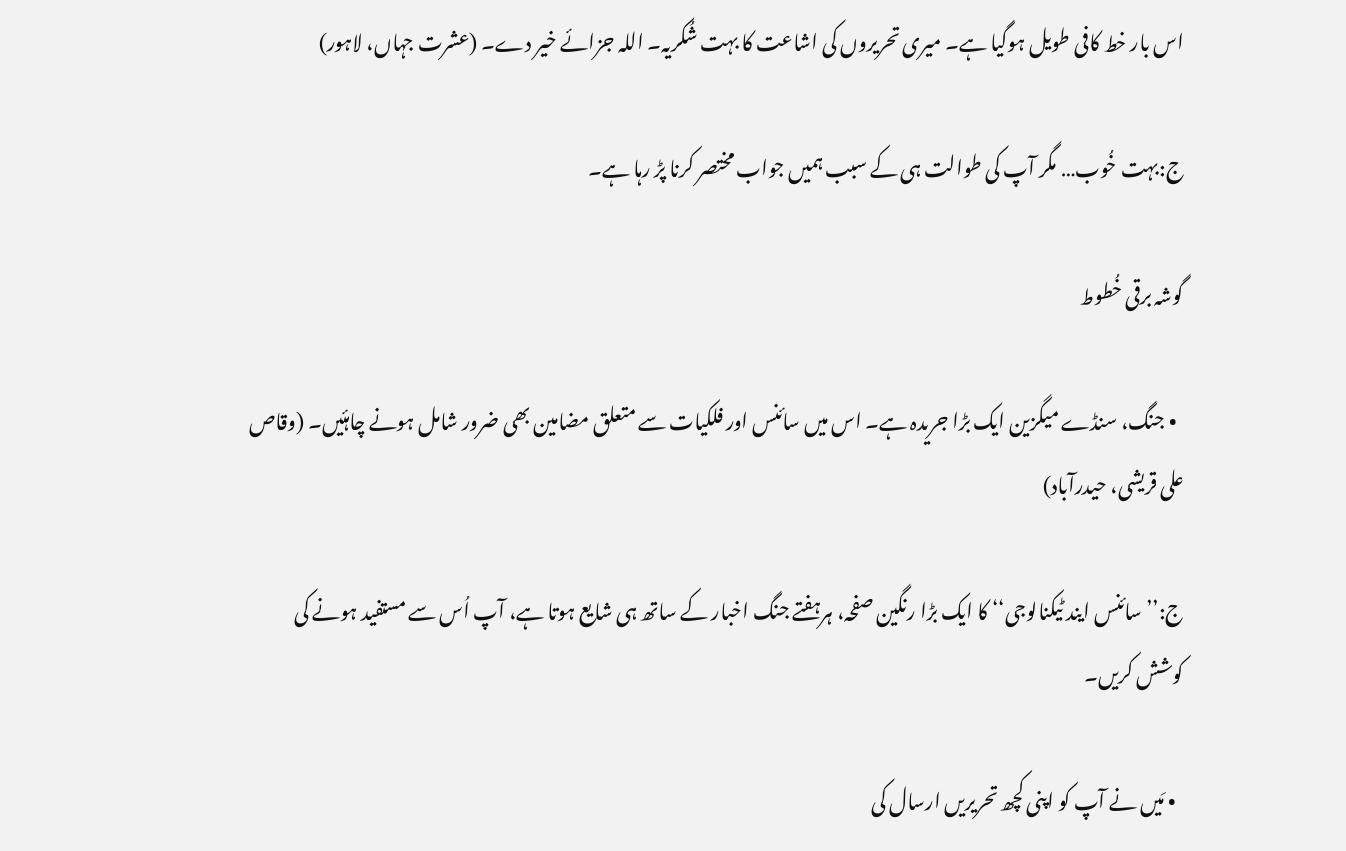اس بار خط کافی طویل ہوگیا ہے۔ میری تحریروں کی اشاعت کا بہت شُکریہ۔ اللہ جزائے خیر دے۔ (عشرت جہاں، لاہور)

ج:بہت خُوب… مگر آپ کی طوالت ہی کے سبب ہمیں جواب مختصر کرنا پڑ رہا ہے۔

گوشہ برقی خُطوط

  • جنگ، سنڈے میگزین ایک بڑا جریدہ ہے۔ اس میں سائنس اور فلکیات سے متعلق مضامین بھی ضرور شامل ہونے چاہئیں۔ (وقاص علی قریشی، حیدرآباد)

ج:’’سائنس ایند ٹیکنالوجی‘‘ کا ایک بڑا رنگین صفحہ، ہرہفتے جنگ اخبار کے ساتھ ہی شایع ہوتا ہے، آپ اُس سے مستفید ہونے کی کوشش کریں۔

  • مَیں نے آپ کو اپنی کچھ تحریریں ارسال کی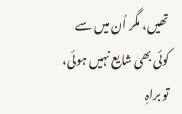تھیں، مگر اُن میں سے کوئی بھی شایع نہیں ہوئی، تو براہِ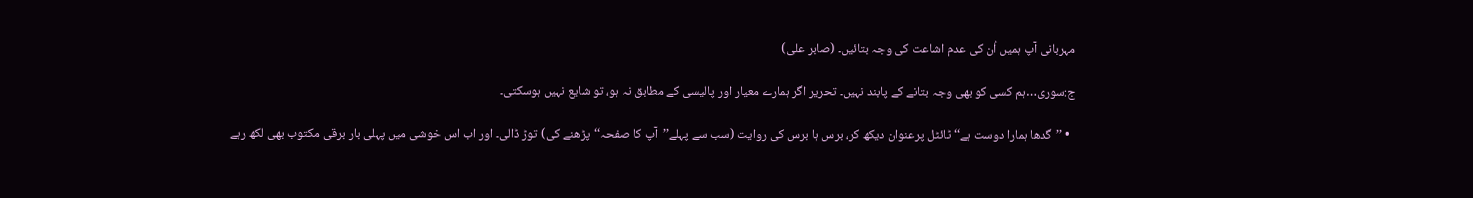مہربانی آپ ہمیں اُن کی عدم اشاعت کی وجہ بتائیں۔ (صابر علی)

ج:سوری…ہم کسی کو بھی وجہ بتانے کے پابند نہیں۔ تحریر اگر ہمارے معیار اور پالیسی کے مطابق نہ ہو، تو شایع نہیں ہوسکتی۔

  • ’’گدھا ہمارا دوست ہے‘‘ ٹائٹل پرعنوان دیکھ کر، برس ہا برس کی روایت (سب سے پہلے’’آپ کا صفحہ‘‘پڑھنے کی) توڑ ڈالی۔ اور اب اس خوشی میں پہلی بار برقی مکتوب بھی لکھ رہے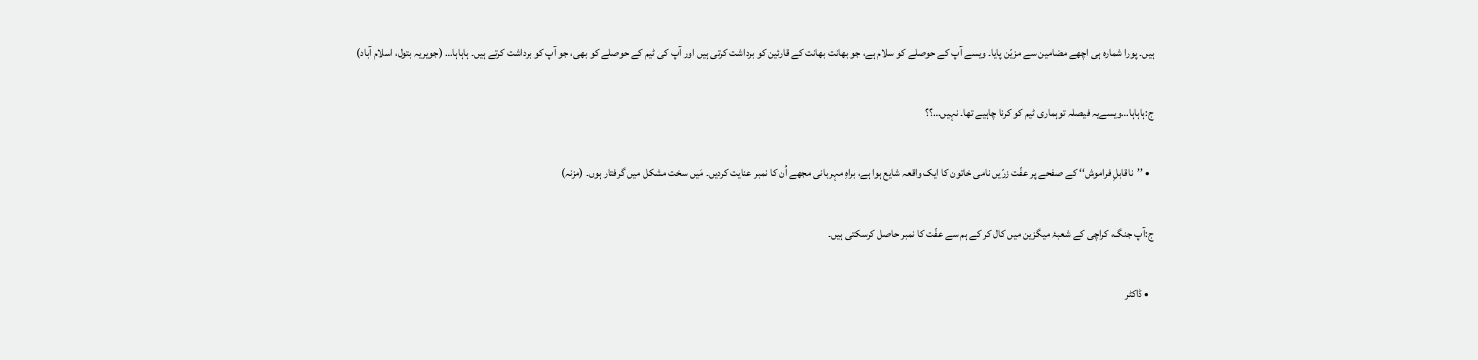ہیں۔ پورا شمارہ ہی اچھے مضامین سے مزیّن پایا۔ ویسے آپ کے حوصلے کو سلام ہے، جو بھانت بھانت کے قارئین کو برداشت کرتی ہیں اور آپ کی ٹیم کے حوصلے کو بھی، جو آپ کو برداشت کرتے ہیں۔ ہاہاہا… (جویریہ بتول، اسلام آباد)

ج:ہاہاہا…ویسےیہ فیصلہ توہماری ٹیم کو کرنا چاہیے تھا۔ نہیں…؟؟

  • ’’ناقابلِ فراموش‘‘ کے صفحے پر عفّت زرّیں نامی خاتون کا ایک واقعہ شایع ہوا ہے، براہِ مہربانی مجھے اُن کا نمبر عنایت کردیں۔ مَیں سخت مشکل میں گرفتار ہوں۔ (مزنہ)

ج:آپ جنگ، کراچی کے شعبۂ میگزین میں کال کر کے ہم سے عفّت کا نمبر حاصل کرسکتی ہیں۔

  • ڈاکٹر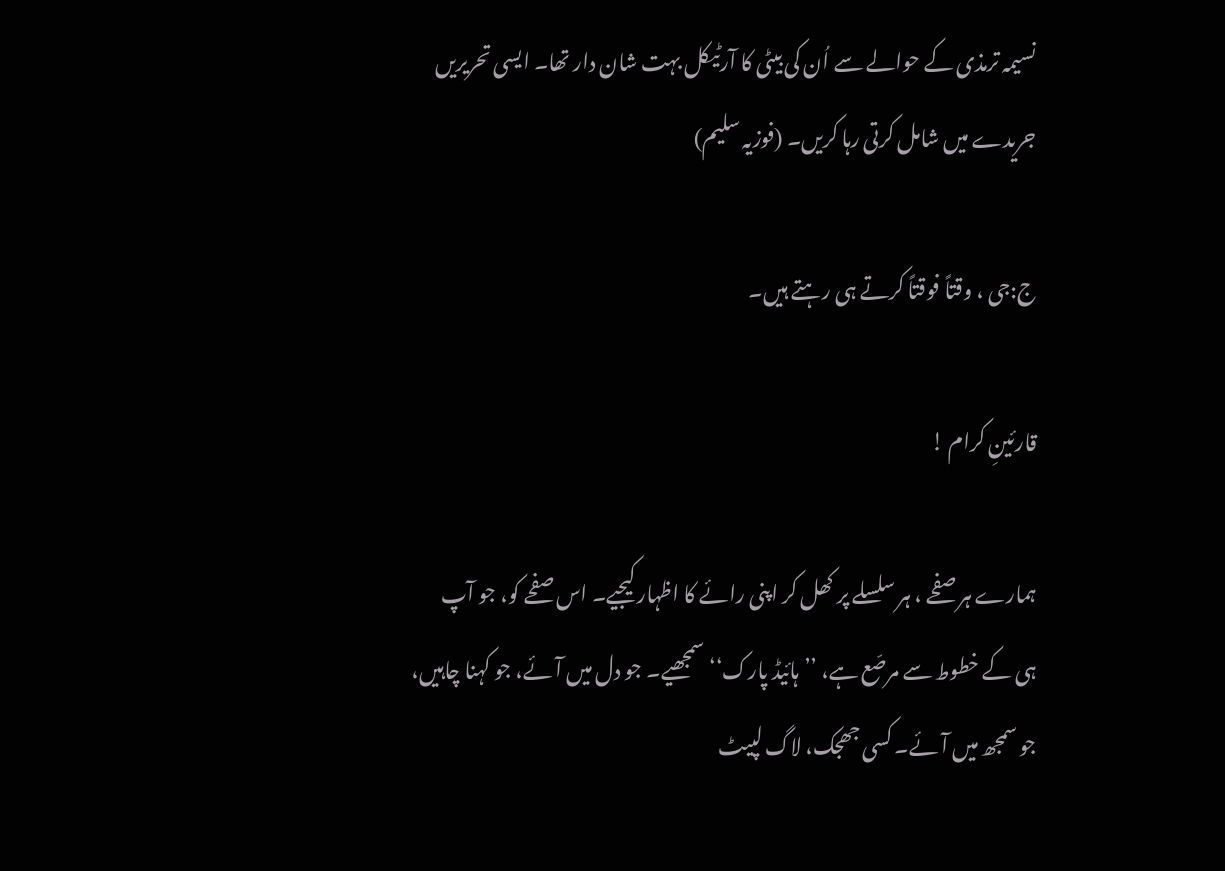نسیمہ ترمذی کے حوالے سے اُن کی بیٹی کا آرٹیکل بہت شان دار تھا۔ ایسی تحریریں جریدے میں شامل کرتی رہا کریں۔ (فوزیہ سلیم)

ج:جی ، وقتاً فوقتاً کرتے ہی رہتے ہیں۔

قارئینِ کرام !

ہمارے ہر صفحے ، ہر سلسلے پر کھل کر اپنی رائے کا اظہار کیجیے۔ اس صفحے کو، جو آپ ہی کے خطوط سے مرصّع ہے، ’’ہائیڈ پارک‘‘ سمجھیے۔ جو دل میں آئے، جو کہنا چاہیں، جو سمجھ میں آئے۔ کسی جھجک، لاگ لپیٹ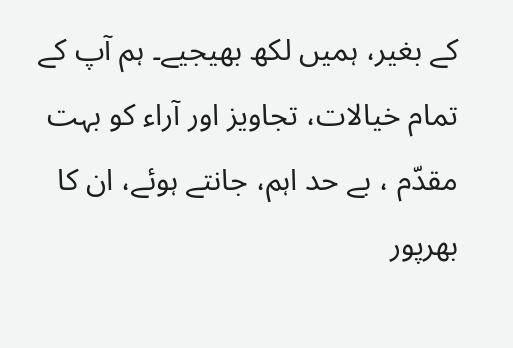کے بغیر، ہمیں لکھ بھیجیے۔ ہم آپ کے تمام خیالات، تجاویز اور آراء کو بہت مقدّم ، بے حد اہم، جانتے ہوئے، ان کا بھرپور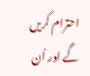احترام کریں گے اور اُن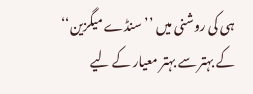ہی کی روشنی میں ’’سنڈے میگزین‘‘ کے بہتر سے بہتر معیار کے لیے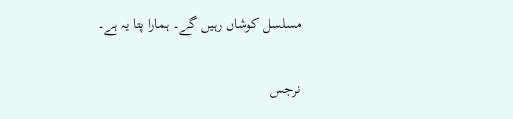مسلسل کوشاں رہیں گے۔ ہمارا پتا یہ ہے۔

نرجس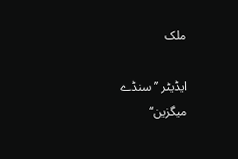ملک

ایڈیٹر ’’ سنڈے میگزین‘‘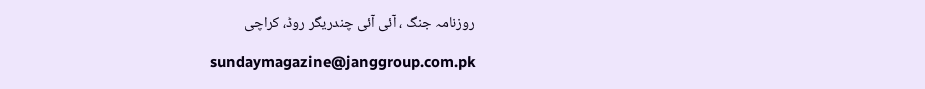روزنامہ جنگ ، آئی آئی چندریگر روڈ، کراچی

sundaymagazine@janggroup.com.pk